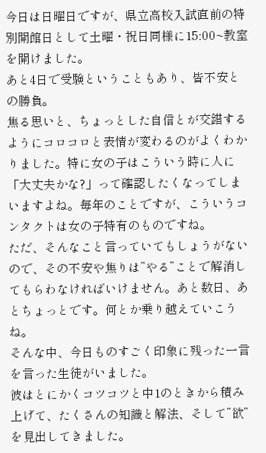今日は日曜日ですが、県立高校入試直前の特別開館日として土曜・祝日同様に15:00~教室を開けました。
あと4日で受験ということもあり、皆不安との勝負。
焦る思いと、ちょっとした自信とが交錯するようにコロコロと表情が変わるのがよくわかりました。特に女の子はこういう時に人に「大丈夫かな?」って確認したくなってしまいますよね。毎年のことですが、こういうコンタクトは女の子特有のものですね。
ただ、そんなこと言っていてもしょうがないので、その不安や焦りは”やる”ことで解消してもらわなければいけません。あと数日、あとちょっとです。何とか乗り越えていこうね。
そんな中、今日ものすごく印象に残った一言を言った生徒がいました。
彼はとにかくコツコツと中1のときから積み上げて、たくさんの知識と解法、そして”欲”を見出してきました。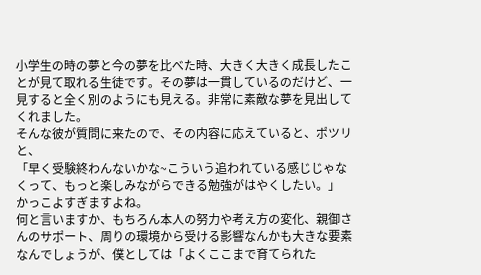小学生の時の夢と今の夢を比べた時、大きく大きく成長したことが見て取れる生徒です。その夢は一貫しているのだけど、一見すると全く別のようにも見える。非常に素敵な夢を見出してくれました。
そんな彼が質問に来たので、その内容に応えていると、ポツリと、
「早く受験終わんないかな~こういう追われている感じじゃなくって、もっと楽しみながらできる勉強がはやくしたい。」
かっこよすぎますよね。
何と言いますか、もちろん本人の努力や考え方の変化、親御さんのサポート、周りの環境から受ける影響なんかも大きな要素なんでしょうが、僕としては「よくここまで育てられた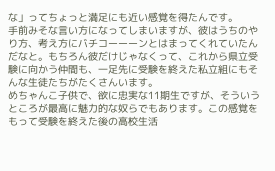な」ってちょっと満足にも近い感覚を得たんです。
手前みそな言い方になってしまいますが、彼はうちのやり方、考え方にバチコーーーンとはまってくれていたんだなと。もちろん彼だけじゃなくって、これから県立受験に向かう仲間も、一足先に受験を終えた私立組にもそんな生徒たちがたくさんいます。
めちゃんこ子供で、欲に忠実な11期生ですが、そういうところが最高に魅力的な奴らでもあります。この感覚をもって受験を終えた後の高校生活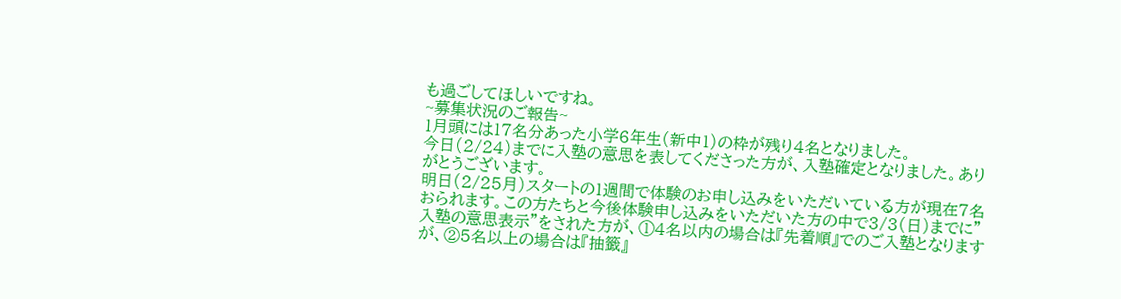も過ごしてほしいですね。
~募集状況のご報告~
1月頭には17名分あった小学6年生(新中1)の枠が残り4名となりました。
今日(2/24)までに入塾の意思を表してくださった方が、入塾確定となりました。ありがとうございます。
明日(2/25月)スタートの1週間で体験のお申し込みをいただいている方が現在7名おられます。この方たちと今後体験申し込みをいただいた方の中で3/3(日)までに”入塾の意思表示”をされた方が、①4名以内の場合は『先着順』でのご入塾となりますが、②5名以上の場合は『抽籤』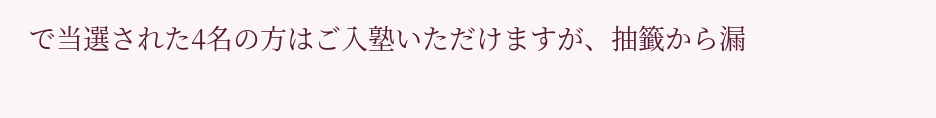で当選された4名の方はご入塾いただけますが、抽籤から漏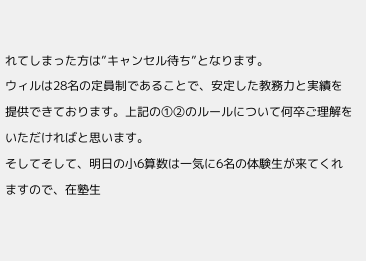れてしまった方は”キャンセル待ち”となります。
ウィルは28名の定員制であることで、安定した教務力と実績を提供できております。上記の①②のルールについて何卒ご理解をいただければと思います。
そしてそして、明日の小6算数は一気に6名の体験生が来てくれますので、在塾生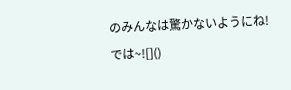のみんなは驚かないようにね!
では~![]()